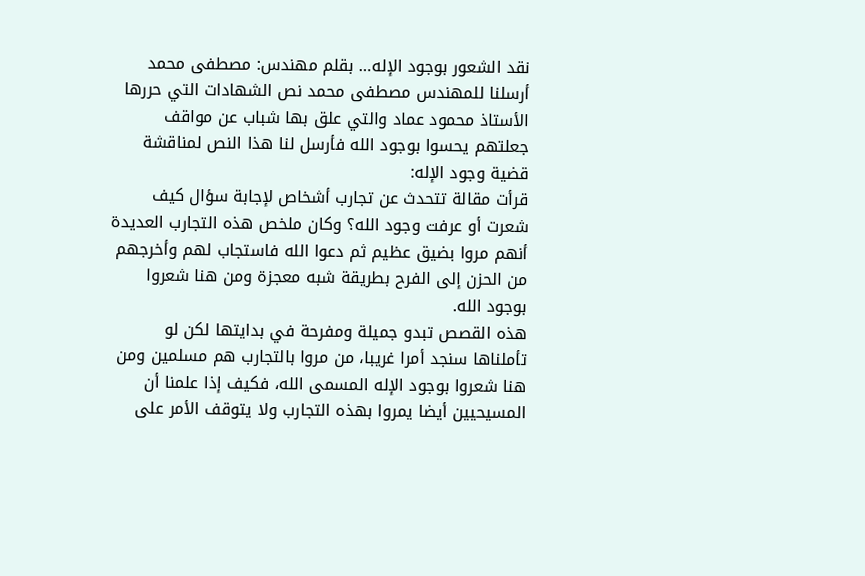نقد الشعور بوجود الإله… بقلم مهندس: مصطفى محمد
أرسلنا للمهندس مصطفى محمد نص الشهادات التي حررها الأستاذ محمود عماد والتي علق بها شباب عن مواقف جعلتهم يحسوا بوجود الله فأرسل لنا هذا النص لمناقشة قضية وجود الإله:
قرأت مقالة تتحدث عن تجارب أشخاص لإجابة سؤال كيف شعرت أو عرفت وجود الله؟ وكان ملخص هذه التجارب العديدة أنهم مروا بضيق عظيم ثم دعوا الله فاستجاب لهم وأخرجهم من الحزن إلى الفرح بطريقة شبه معجزة ومن هنا شعروا بوجود الله.
هذه القصص تبدو جميلة ومفرحة في بدايتها لكن لو تأملناها سنجد أمرا غريبا، من مروا بالتجارب هم مسلمين ومن هنا شعروا بوجود الإله المسمى الله، فكيف إذا علمنا أن المسيحيين أيضا يمروا بهذه التجارب ولا يتوقف الأمر على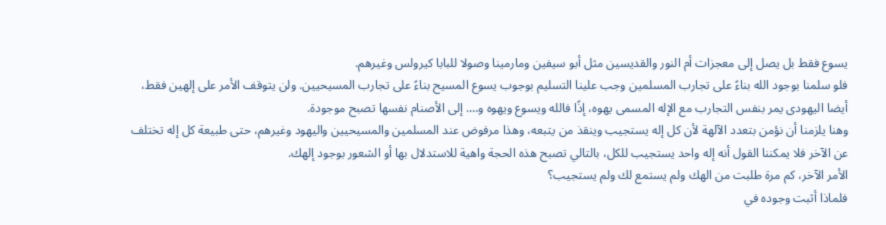يسوع فقط بل يصل إلى معجزات أم النور والقديسين مثل أبو سيفين ومارمينا وصولا للبابا كيرولس وغيرهم.
فلو سلمنا بوجود الله بناءً على تجارب المسلمين وجب علينا التسليم بوجوب يسوع المسيح بناءً على تجارب المسيحيين. ولن يتوقف الأمر على إلهين فقط، أيضا اليهودى يمر بنفس التجارب مع الإله المسمى يهوه، إذًا فالله ويسوع ويهوه و…. إلى الأصنام نفسها تصبح موجودة.
وهنا يلزمنا أن نؤمن بتعدد الآلهة لأن كل إله يستجيب وينقذ من يتبعه، وهذا مرفوض عند المسلمين والمسيحيين واليهود وغيرهم، حتى طبيعة كل إله تختلف عن الآخر فلا يمكننا القول أنه إله واحد يستجيب للكل، بالتالي تصبح هذه الحجة واهية للاستدلال بها أو الشعور بوجود إلهك.
الأمر الآخر، كم مرة طلبت من الهك ولم يستمع لك ولم يستجيب؟
فلماذا أثبت وجوده في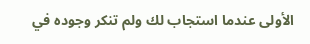الأولى عندما استجاب لك ولم تنكر وجوده في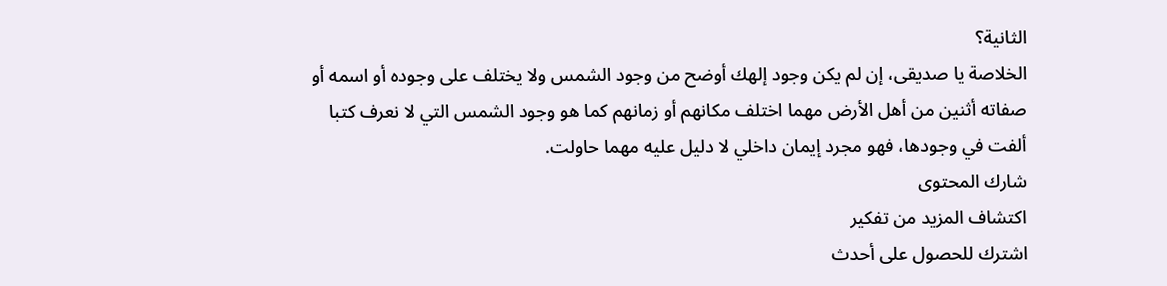الثانية؟
الخلاصة يا صديقى، إن لم يكن وجود إلهك أوضح من وجود الشمس ولا يختلف على وجوده أو اسمه أو صفاته أثنين من أهل الأرض مهما اختلف مكانهم أو زمانهم كما هو وجود الشمس التي لا نعرف كتبا ألفت في وجودها، فهو مجرد إيمان داخلي لا دليل عليه مهما حاولت.
شارك المحتوى
اكتشاف المزيد من تفكير
اشترك للحصول على أحدث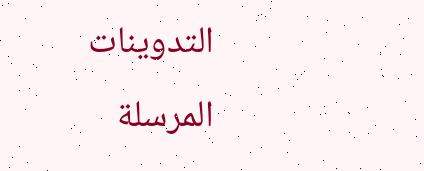التدوينات المرسلة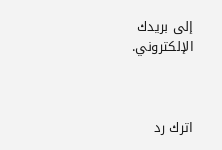إلى بريدك الإلكتروني.



اترك رد